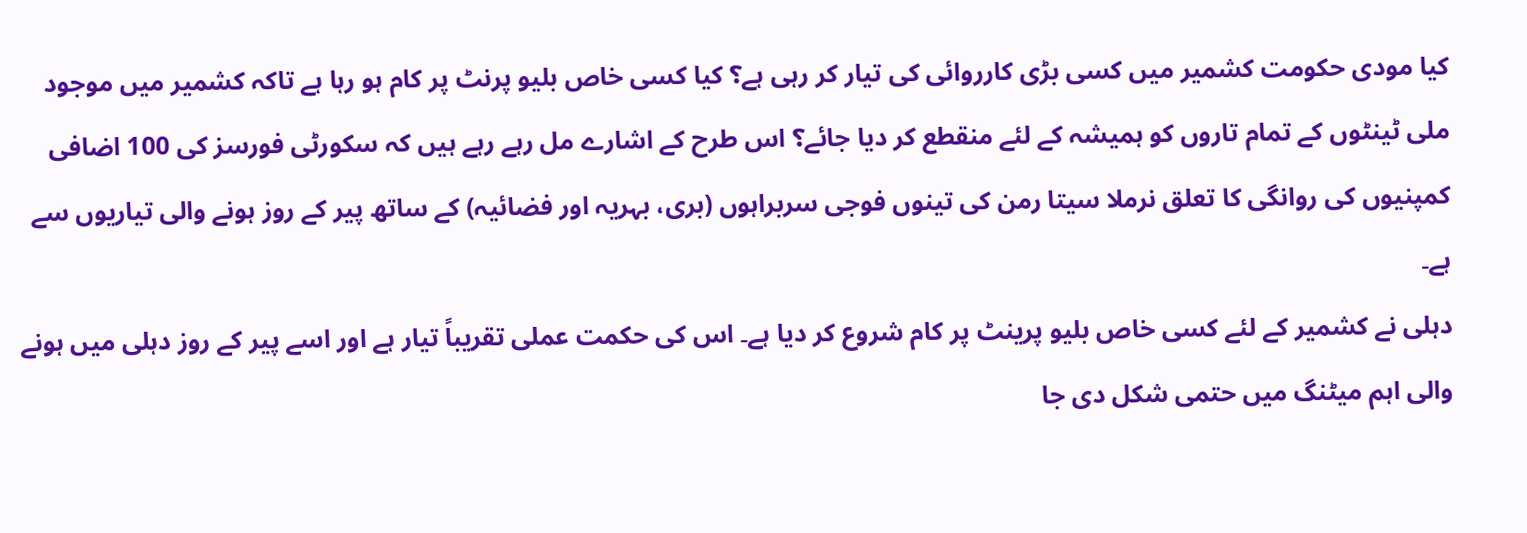کیا مودی حکومت کشمیر میں کسی بڑی کارروائی کی تیار کر رہی ہے؟ کیا کسی خاص بلیو پرنٹ پر کام ہو رہا ہے تاکہ کشمیر میں موجود ملی ٹینٹوں کے تمام تاروں کو ہمیشہ کے لئے منقطع کر دیا جائے؟ اس طرح کے اشارے مل رہے رہے ہیں کہ سکورٹی فورسز کی 100 اضافی کمپنیوں کی روانگی کا تعلق نرملا سیتا رمن کی تینوں فوجی سربراہوں (بری، بہریہ اور فضائیہ) کے ساتھ پیر کے روز ہونے والی تیاریوں سے ہے۔
دہلی نے کشمیر کے لئے کسی خاص بلیو پرینٹ پر کام شروع کر دیا ہے۔ اس کی حکمت عملی تقریباً تیار ہے اور اسے پیر کے روز دہلی میں ہونے والی اہم میٹنگ میں حتمی شکل دی جا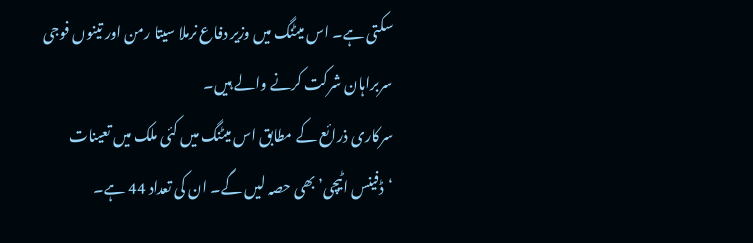سکتی ہے۔ اس میٹنگ میں وزیر دفاع نرملا سیتا رمن اور تینوں فوجی سربراہان شرکت کرنے والے ہیں۔
سرکاری ذرائع کے مطابق اس میٹنگ میں کئی ملک میں تعینات ‘ڈفینس اٹیچی’ بھی حصہ لیں گے۔ ان کی تعداد 44 ہے۔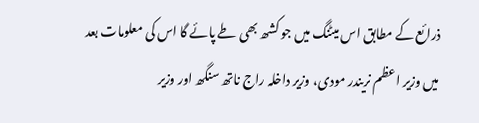ذرائع کے مطابق اس میٹنگ میں جو کشھ بھی طے پائے گا اس کی معلومات بعد میں وزیر اعظم نریندر مودی، وزیر داخلہ راج ناتھ سنگھ اور وزیر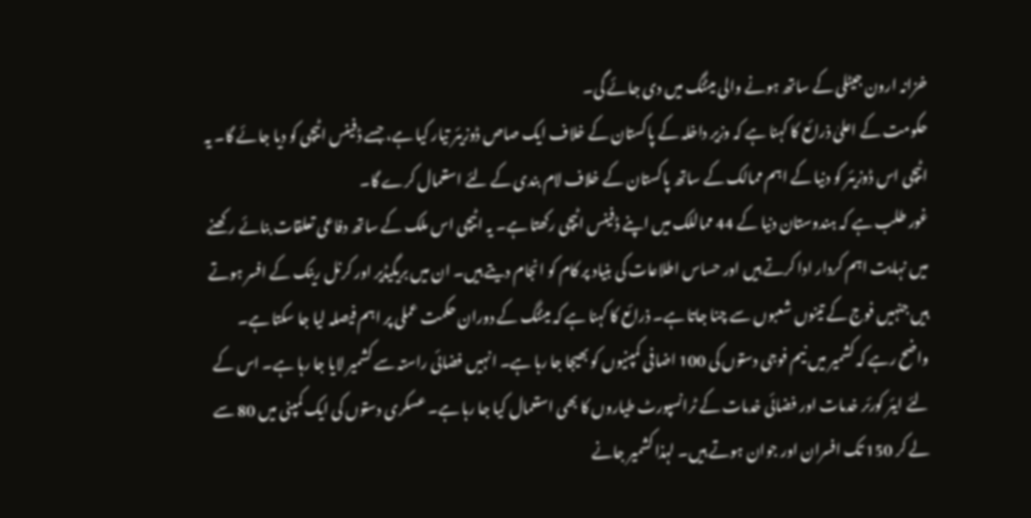خزانہ ارون جیٹلی کے ساتھ ہونے والی میٹنگ میں دی جائے گی۔
حکومت کے اعلیٰ ذرائع کا کہنا ہے کہ وزیر داخلہ کے پاکستان کے خلاف ایک صاص ڈوزیئر تیار کیا ہے، جسے ڈفینس اٹیچی کو دیا جائے گا۔ یہ اٹیچی اس ڈوزیئر کو دنیا کے اہم ممالک کے ساتھ پاکستان کے خلاف لام بندی کے لئے استعمال کرے گا۔
غور طلب ہے کہ ہندوستان دنیا کے 44 مماللک میں اپنے ڈفینس اٹیچی رکھتا ہے۔ یہ اٹیچی اس ملک کے ساتھ دفاعی تعلقات بنائے رکھنے میں نہایت اہم کردار ادا کرتے ہیں اور حساس اطلاعات کی بنیاد پر کام کو انجام دیتے ہیں۔ ان میں بریگیڈیر اور کرنل رینک کے افسر ہوتے ہیں جنہیں فوج کے تینوں شعبوں سے چنا جاتا ہے۔ ذرائع کا کہنا ہے کہ میٹنگ کے دوران حکمت عملی پر اہم فیصلہ لیا جا سکتا ہے۔
واضح رہے کہ کشمیر میں نیم فوجی دستوں کی 100 اضافی کمپنیوں کو بھیجا جا رہا ہے۔ انہیں فضائی راستہ سے کشمیر لایا جا رہا ہے۔ اس کے لئے ایئر کورئر خدمات اور فضائی خدمات کے ٹرانسپورٹ طیاروں کا بھی استعمال کیا جا رہا ہے۔ عسکری دستوں کی ایک کمپنی میں 80 سے لے کر 150 تک افسران اور جوان ہوتے ہیں۔ لہذا کشمیر جانے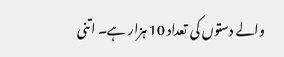والے دستوں کی تعداد 10 ہزار ہے۔ اتنی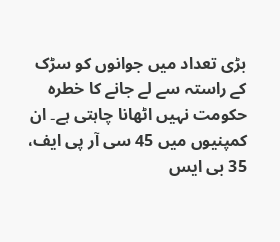بڑی تعداد میں جوانوں کو سڑک کے راستہ سے لے جانے کا خطرہ حکومت نہیں اٹھانا چاہتی ہے۔ ان کمپنیوں میں 45 سی آر پی ایف، 35 بی ایس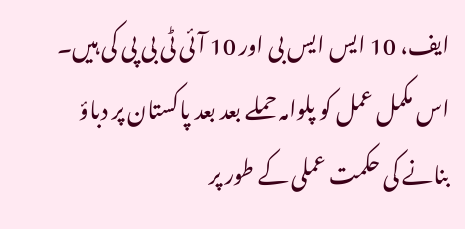ایف، 10 ایس ایس بی اور 10 آئی ٹی بی پی کی ہیں۔ اس مکمل عمل کو پلوامہ حملے بعد بعد پاکستان پر دباؤ بنانے کی حکمت عملی کے طور پر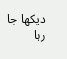دیکھا جا رہا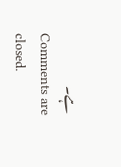ہے۔
Comments are closed.